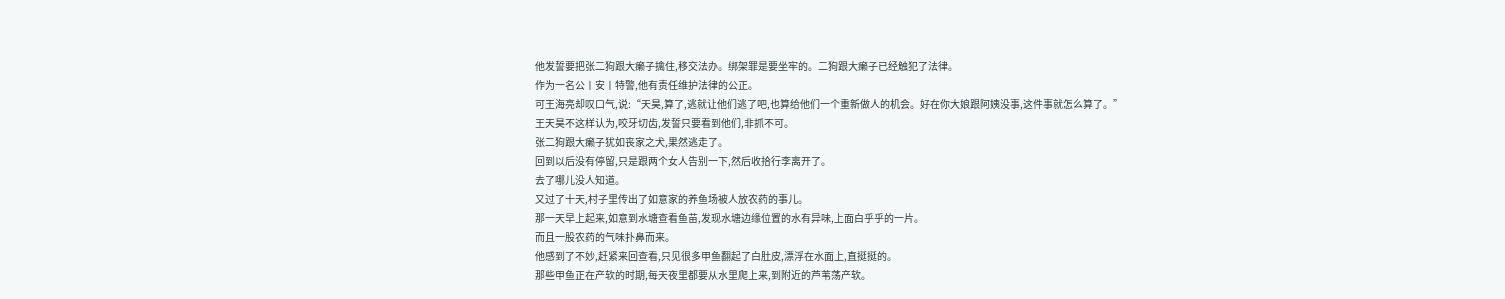他发誓要把张二狗跟大癞子擒住,移交法办。绑架罪是要坐牢的。二狗跟大癞子已经触犯了法律。
作为一名公丨安丨特警,他有责任维护法律的公正。
可王海亮却叹口气,说:“天昊,算了,逃就让他们逃了吧,也算给他们一个重新做人的机会。好在你大娘跟阿姨没事,这件事就怎么算了。”
王天昊不这样认为,咬牙切齿,发誓只要看到他们,非抓不可。
张二狗跟大癞子犹如丧家之犬,果然逃走了。
回到以后没有停留,只是跟两个女人告别一下,然后收拾行李离开了。
去了哪儿没人知道。
又过了十天,村子里传出了如意家的养鱼场被人放农药的事儿。
那一天早上起来,如意到水塘查看鱼苗,发现水塘边缘位置的水有异味,上面白乎乎的一片。
而且一股农药的气味扑鼻而来。
他感到了不妙,赶紧来回查看,只见很多甲鱼翻起了白肚皮,漂浮在水面上,直挺挺的。
那些甲鱼正在产软的时期,每天夜里都要从水里爬上来,到附近的芦苇荡产软。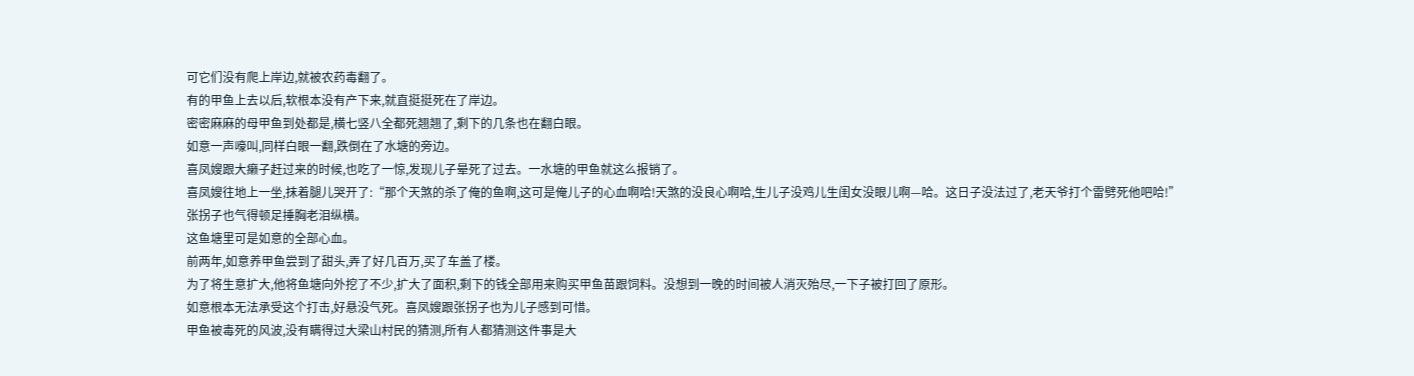可它们没有爬上岸边,就被农药毒翻了。
有的甲鱼上去以后,软根本没有产下来,就直挺挺死在了岸边。
密密麻麻的母甲鱼到处都是,横七竖八全都死翘翘了,剩下的几条也在翻白眼。
如意一声嚎叫,同样白眼一翻,跌倒在了水塘的旁边。
喜凤嫂跟大癞子赶过来的时候,也吃了一惊,发现儿子晕死了过去。一水塘的甲鱼就这么报销了。
喜凤嫂往地上一坐,抹着腿儿哭开了:“那个天煞的杀了俺的鱼啊,这可是俺儿子的心血啊哈!天煞的没良心啊哈,生儿子没鸡儿生闺女没眼儿啊—哈。这日子没法过了,老天爷打个雷劈死他吧哈!”
张拐子也气得顿足捶胸老泪纵横。
这鱼塘里可是如意的全部心血。
前两年,如意养甲鱼尝到了甜头,弄了好几百万,买了车盖了楼。
为了将生意扩大,他将鱼塘向外挖了不少,扩大了面积,剩下的钱全部用来购买甲鱼苗跟饲料。没想到一晚的时间被人消灭殆尽,一下子被打回了原形。
如意根本无法承受这个打击,好悬没气死。喜凤嫂跟张拐子也为儿子感到可惜。
甲鱼被毒死的风波,没有瞒得过大梁山村民的猜测,所有人都猜测这件事是大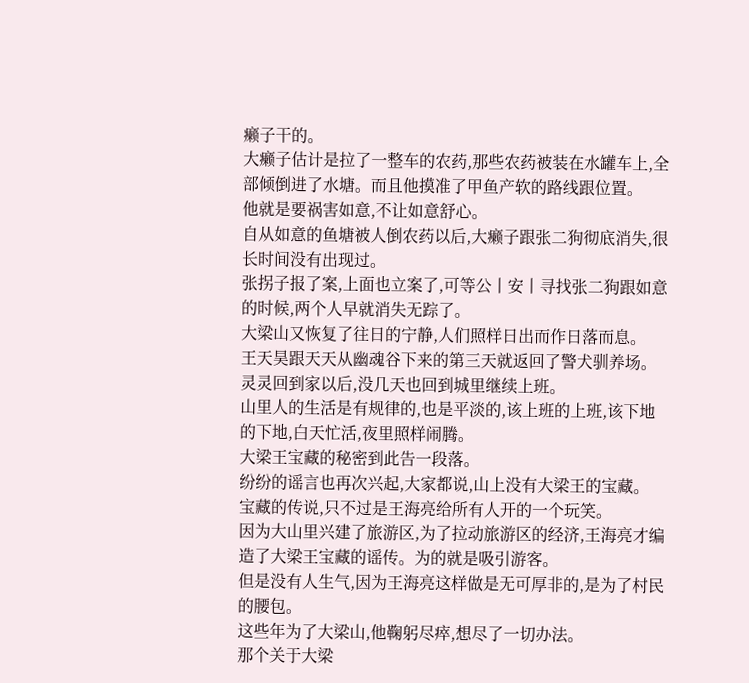癞子干的。
大癞子估计是拉了一整车的农药,那些农药被装在水罐车上,全部倾倒进了水塘。而且他摸准了甲鱼产软的路线跟位置。
他就是要祸害如意,不让如意舒心。
自从如意的鱼塘被人倒农药以后,大癞子跟张二狗彻底消失,很长时间没有出现过。
张拐子报了案,上面也立案了,可等公丨安丨寻找张二狗跟如意的时候,两个人早就消失无踪了。
大梁山又恢复了往日的宁静,人们照样日出而作日落而息。
王天昊跟天天从幽魂谷下来的第三天就返回了警犬驯养场。
灵灵回到家以后,没几天也回到城里继续上班。
山里人的生活是有规律的,也是平淡的,该上班的上班,该下地的下地,白天忙活,夜里照样闹腾。
大梁王宝藏的秘密到此告一段落。
纷纷的谣言也再次兴起,大家都说,山上没有大梁王的宝藏。
宝藏的传说,只不过是王海亮给所有人开的一个玩笑。
因为大山里兴建了旅游区,为了拉动旅游区的经济,王海亮才编造了大梁王宝藏的谣传。为的就是吸引游客。
但是没有人生气,因为王海亮这样做是无可厚非的,是为了村民的腰包。
这些年为了大梁山,他鞠躬尽瘁,想尽了一切办法。
那个关于大梁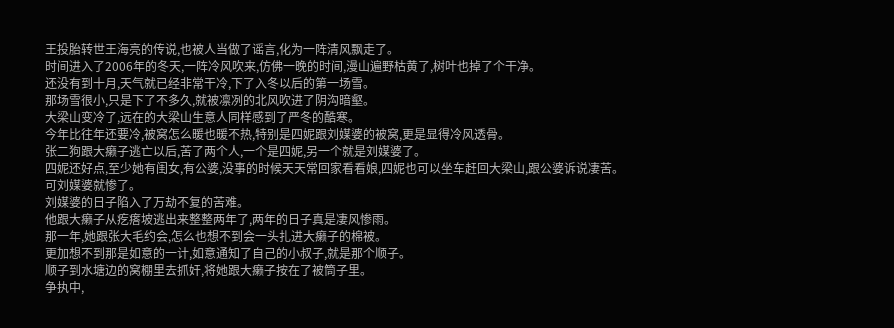王投胎转世王海亮的传说,也被人当做了谣言,化为一阵清风飘走了。
时间进入了2006年的冬天,一阵冷风吹来,仿佛一晚的时间,漫山遍野枯黄了,树叶也掉了个干净。
还没有到十月,天气就已经非常干冷,下了入冬以后的第一场雪。
那场雪很小,只是下了不多久,就被凛冽的北风吹进了阴沟暗壑。
大梁山变冷了,远在的大梁山生意人同样感到了严冬的酷寒。
今年比往年还要冷,被窝怎么暖也暖不热,特别是四妮跟刘媒婆的被窝,更是显得冷风透骨。
张二狗跟大癞子逃亡以后,苦了两个人,一个是四妮,另一个就是刘媒婆了。
四妮还好点,至少她有闺女,有公婆,没事的时候天天常回家看看娘,四妮也可以坐车赶回大梁山,跟公婆诉说凄苦。
可刘媒婆就惨了。
刘媒婆的日子陷入了万劫不复的苦难。
他跟大癞子从疙瘩坡逃出来整整两年了,两年的日子真是凄风惨雨。
那一年,她跟张大毛约会,怎么也想不到会一头扎进大癞子的棉被。
更加想不到那是如意的一计,如意通知了自己的小叔子,就是那个顺子。
顺子到水塘边的窝棚里去抓奸,将她跟大癞子按在了被筒子里。
争执中,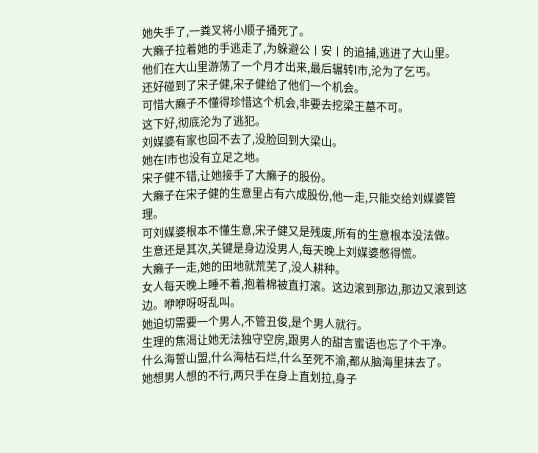她失手了,一粪叉将小顺子捅死了。
大癞子拉着她的手逃走了,为躲避公丨安丨的追捕,逃进了大山里。
他们在大山里游荡了一个月才出来,最后辗转l市,沦为了乞丐。
还好碰到了宋子健,宋子健给了他们一个机会。
可惜大癞子不懂得珍惜这个机会,非要去挖梁王墓不可。
这下好,彻底沦为了逃犯。
刘媒婆有家也回不去了,没脸回到大梁山。
她在l市也没有立足之地。
宋子健不错,让她接手了大癞子的股份。
大癞子在宋子健的生意里占有六成股份,他一走,只能交给刘媒婆管理。
可刘媒婆根本不懂生意,宋子健又是残废,所有的生意根本没法做。
生意还是其次,关键是身边没男人,每天晚上刘媒婆憋得慌。
大癞子一走,她的田地就荒芜了,没人耕种。
女人每天晚上睡不着,抱着棉被直打滚。这边滚到那边,那边又滚到这边。咿咿呀呀乱叫。
她迫切需要一个男人,不管丑俊,是个男人就行。
生理的焦渴让她无法独守空房,跟男人的甜言蜜语也忘了个干净。
什么海誓山盟,什么海枯石烂,什么至死不渝,都从脑海里抹去了。
她想男人想的不行,两只手在身上直划拉,身子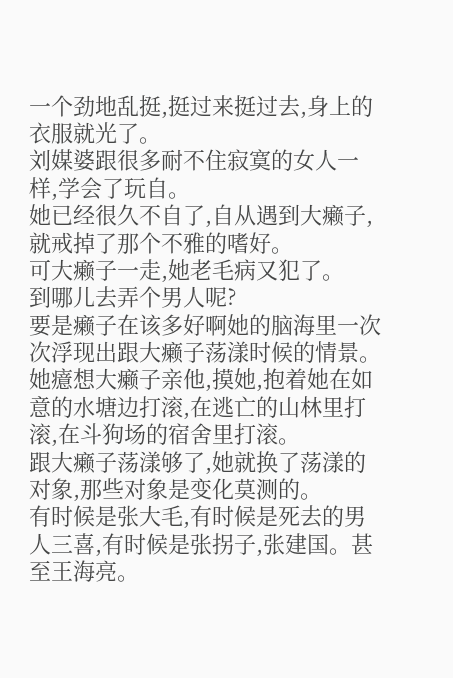一个劲地乱挺,挺过来挺过去,身上的衣服就光了。
刘媒婆跟很多耐不住寂寞的女人一样,学会了玩自。
她已经很久不自了,自从遇到大癞子,就戒掉了那个不雅的嗜好。
可大癞子一走,她老毛病又犯了。
到哪儿去弄个男人呢?
要是癞子在该多好啊她的脑海里一次次浮现出跟大癞子荡漾时候的情景。
她癔想大癞子亲他,摸她,抱着她在如意的水塘边打滚,在逃亡的山林里打滚,在斗狗场的宿舍里打滚。
跟大癞子荡漾够了,她就换了荡漾的对象,那些对象是变化莫测的。
有时候是张大毛,有时候是死去的男人三喜,有时候是张拐子,张建国。甚至王海亮。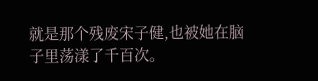就是那个残废宋子健,也被她在脑子里荡漾了千百次。